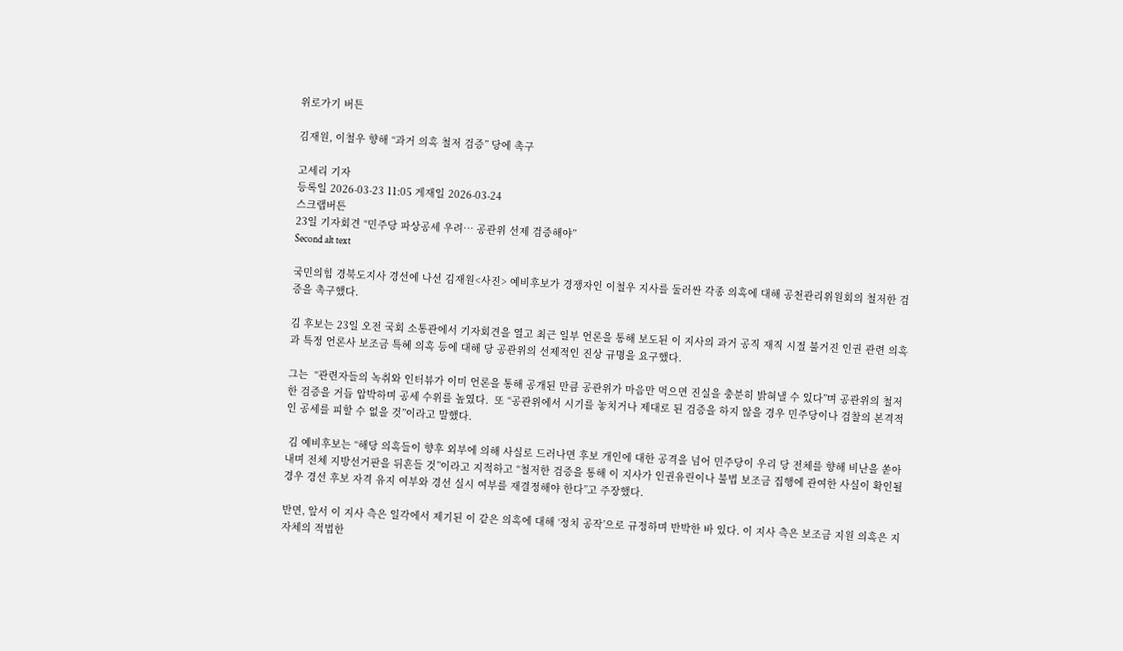위로가기 버튼

김재원, 이철우 향해 “과거 의혹 철저 검증” 당에 촉구

고세리 기자
등록일 2026-03-23 11:05 게재일 2026-03-24
스크랩버튼
23일 기자회견 “민주당 파상공세 우려… 공관위 선제 검증해야”
Second alt text

국민의힘 경북도지사 경선에 나선 김재원<사진> 예비후보가 경쟁자인 이철우 지사를 둘러싼 각종 의혹에 대해 공천관리위원회의 철저한 검증을 촉구했다.

김 후보는 23일 오전 국회 소통관에서 기자회견을 열고 최근 일부 언론을 통해 보도된 이 지사의 과거 공직 재직 시절 불거진 인권 관련 의혹과 특정 언론사 보조금 특혜 의혹 등에 대해 당 공관위의 선제적인 진상 규명을 요구했다.

그는  “관련자들의 녹취와 인터뷰가 이미 언론을 통해 공개된 만큼 공관위가 마음만 먹으면 진실을 충분히 밝혀낼 수 있다”며 공관위의 철저한 검증을 거듭 압박하며 공세 수위를 높였다.  또 “공관위에서 시기를 놓치거나 제대로 된 검증을 하지 않을 경우 민주당이나 검찰의 본격적인 공세를 피할 수 없을 것”이라고 말했다.

 김 예비후보는 “해당 의혹들이 향후 외부에 의해 사실로 드러나면 후보 개인에 대한 공격을 넘어 민주당이 우리 당 전체를 향해 비난을 쏟아내며 전체 지방선거판을 뒤흔들 것”이라고 지적하고 “철저한 검증을 통해 이 지사가 인권유린이나 불법 보조금 집행에 관여한 사실이 확인될 경우 경선 후보 자격 유지 여부와 경선 실시 여부를 재결정해야 한다”고 주장했다.

반면, 앞서 이 지사 측은 일각에서 제기된 이 같은 의혹에 대해 ‘정치 공작’으로 규정하며 반박한 바 있다. 이 지사 측은 보조금 지원 의혹은 지자체의 적법한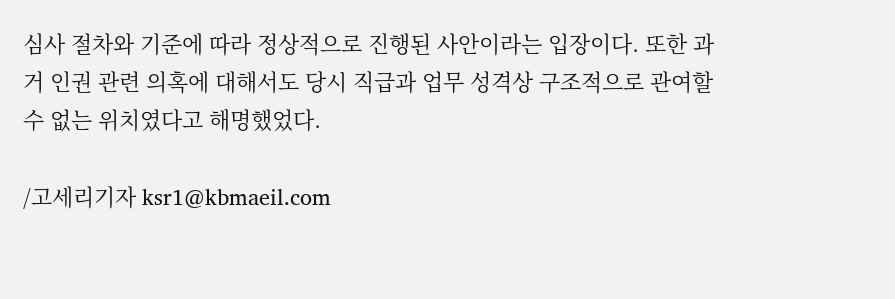심사 절차와 기준에 따라 정상적으로 진행된 사안이라는 입장이다. 또한 과거 인권 관련 의혹에 대해서도 당시 직급과 업무 성격상 구조적으로 관여할 수 없는 위치였다고 해명했었다.

/고세리기자 ksr1@kbmaeil.com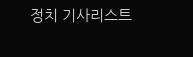정치 기사리스트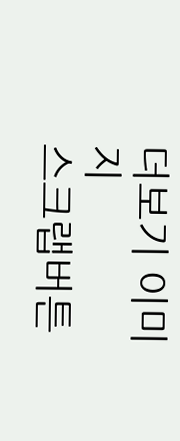더보기 이미지
스크랩버튼